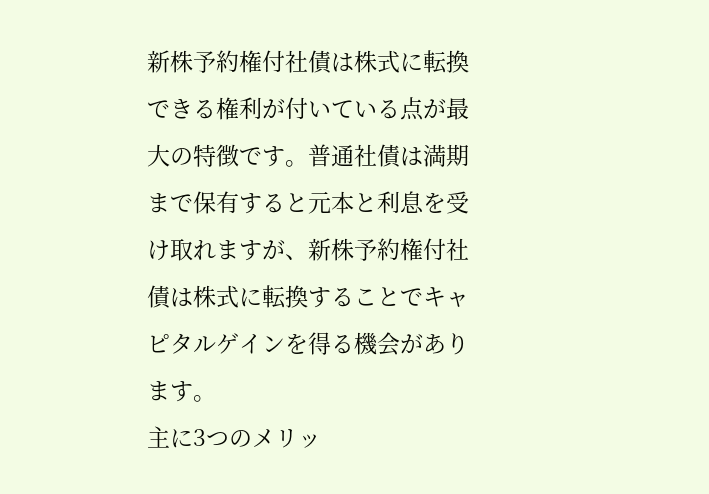新株予約権付社債は株式に転換できる権利が付いている点が最大の特徴です。普通社債は満期まで保有すると元本と利息を受け取れますが、新株予約権付社債は株式に転換することでキャピタルゲインを得る機会があります。
主に3つのメリッ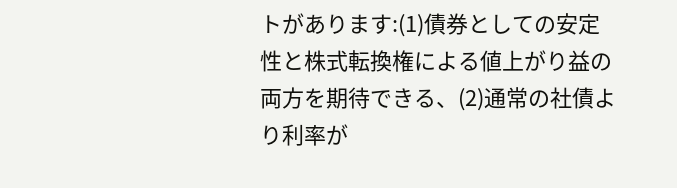トがあります:(1)債券としての安定性と株式転換権による値上がり益の両方を期待できる、(2)通常の社債より利率が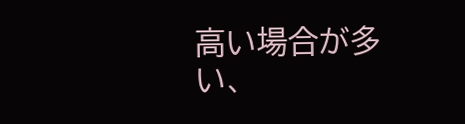高い場合が多い、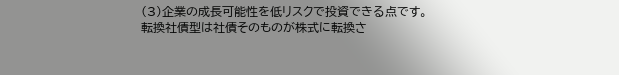(3)企業の成長可能性を低リスクで投資できる点です。
転換社債型は社債そのものが株式に転換さ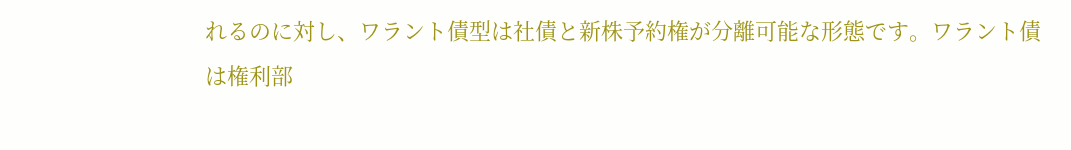れるのに対し、ワラント債型は社債と新株予約権が分離可能な形態です。ワラント債は権利部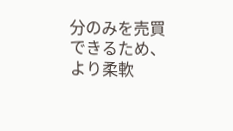分のみを売買できるため、より柔軟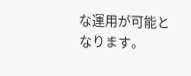な運用が可能となります。